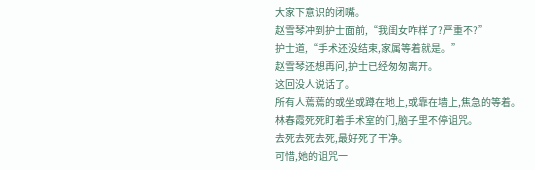大家下意识的闭嘴。
赵雪琴冲到护士面前,“我闺女咋样了?严重不?”
护士道,“手术还没结束,家属等着就是。”
赵雪琴还想再问,护士已经匆匆离开。
这回没人说话了。
所有人蔫蔫的或坐或蹲在地上,或靠在墙上,焦急的等着。
林春霞死死盯着手术室的门,脑子里不停诅咒。
去死去死去死,最好死了干净。
可惜,她的诅咒一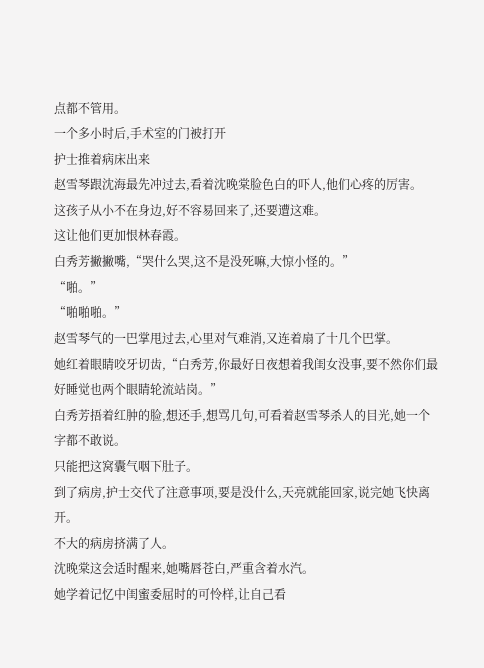点都不管用。
一个多小时后,手术室的门被打开
护士推着病床出来
赵雪琴跟沈海最先冲过去,看着沈晚棠脸色白的吓人,他们心疼的厉害。
这孩子从小不在身边,好不容易回来了,还要遭这难。
这让他们更加恨林春霞。
白秀芳撇撇嘴,“哭什么哭,这不是没死嘛,大惊小怪的。”
“啪。”
“啪啪啪。”
赵雪琴气的一巴掌甩过去,心里对气难消,又连着扇了十几个巴掌。
她红着眼睛咬牙切齿,“白秀芳,你最好日夜想着我闺女没事,要不然你们最好睡觉也两个眼睛轮流站岗。”
白秀芳捂着红肿的脸,想还手,想骂几句,可看着赵雪琴杀人的目光,她一个字都不敢说。
只能把这窝囊气咽下肚子。
到了病房,护士交代了注意事项,要是没什么,天亮就能回家,说完她飞快离开。
不大的病房挤满了人。
沈晚棠这会适时醒来,她嘴唇苍白,严重含着水汽。
她学着记忆中闺蜜委屈时的可怜样,让自己看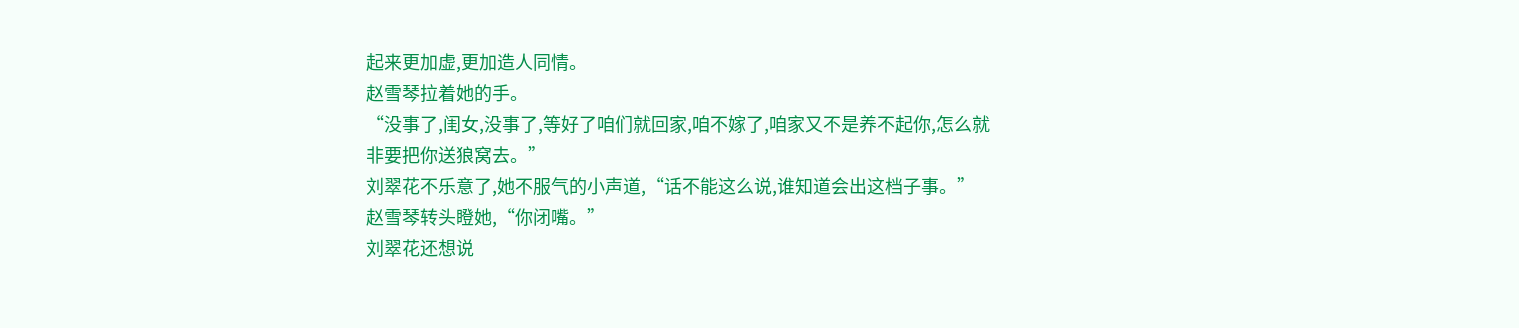起来更加虚,更加造人同情。
赵雪琴拉着她的手。
“没事了,闺女,没事了,等好了咱们就回家,咱不嫁了,咱家又不是养不起你,怎么就非要把你送狼窝去。”
刘翠花不乐意了,她不服气的小声道,“话不能这么说,谁知道会出这档子事。”
赵雪琴转头瞪她,“你闭嘴。”
刘翠花还想说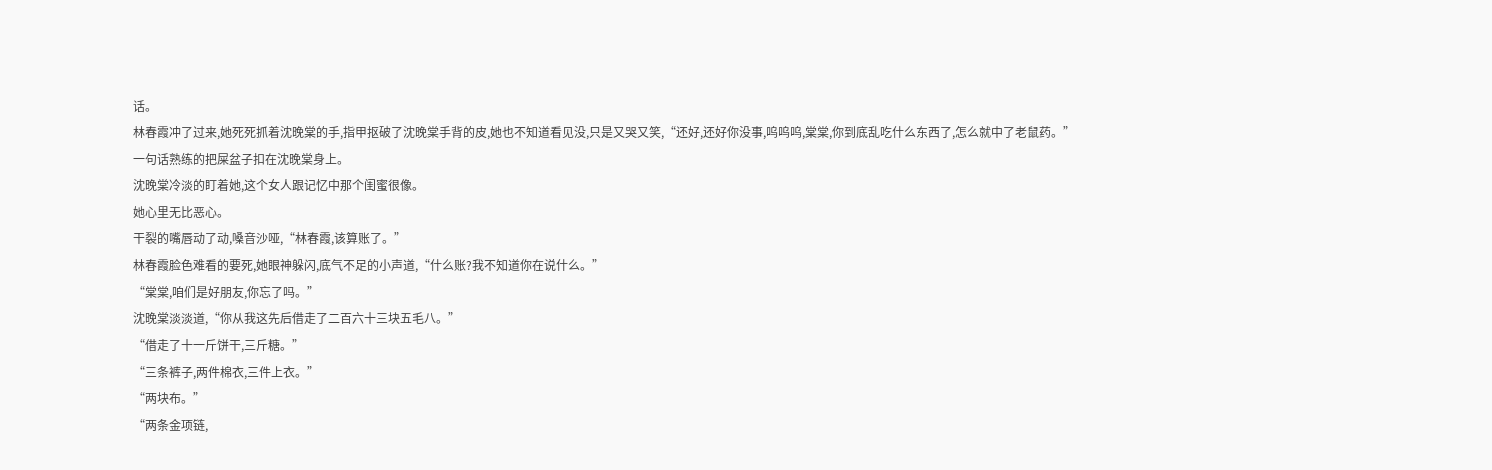话。
林春霞冲了过来,她死死抓着沈晚棠的手,指甲抠破了沈晚棠手背的皮,她也不知道看见没,只是又哭又笑,“还好,还好你没事,呜呜呜,棠棠,你到底乱吃什么东西了,怎么就中了老鼠药。”
一句话熟练的把屎盆子扣在沈晚棠身上。
沈晚棠冷淡的盯着她,这个女人跟记忆中那个闺蜜很像。
她心里无比恶心。
干裂的嘴唇动了动,嗓音沙哑,“林春霞,该算账了。”
林春霞脸色难看的要死,她眼神躲闪,底气不足的小声道,“什么账?我不知道你在说什么。”
“棠棠,咱们是好朋友,你忘了吗。”
沈晚棠淡淡道,“你从我这先后借走了二百六十三块五毛八。”
“借走了十一斤饼干,三斤糖。”
“三条裤子,两件棉衣,三件上衣。”
“两块布。”
“两条金项链,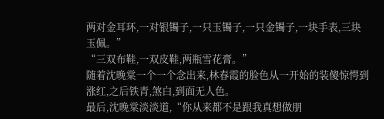两对金耳环,一对银镯子,一只玉镯子,一只金镯子,一块手表,三块玉佩。”
“三双布鞋,一双皮鞋,两瓶雪花膏。”
随着沈晚棠一个一个念出来,林春霞的脸色从一开始的装傻惊愕到涨红,之后铁青,煞白,到面无人色。
最后,沈晚棠淡淡道,“你从来都不是跟我真想做朋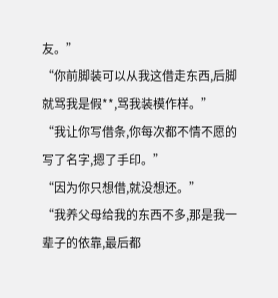友。”
“你前脚装可以从我这借走东西,后脚就骂我是假**,骂我装模作样。”
“我让你写借条,你每次都不情不愿的写了名字,摁了手印。”
“因为你只想借,就没想还。”
“我养父母给我的东西不多,那是我一辈子的依靠,最后都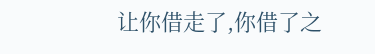让你借走了,你借了之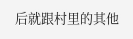后就跟村里的其他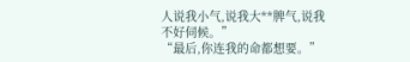人说我小气,说我大**脾气,说我不好伺候。”
“最后,你连我的命都想要。”